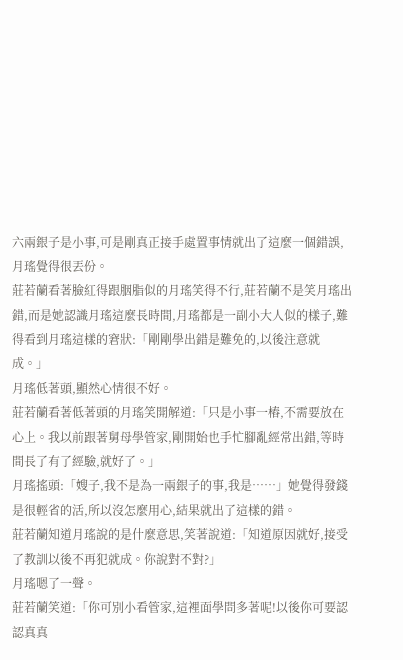六兩銀子是小事,可是剛真正接手處置事情就出了這麼一個錯誤,月瑤覺得很丟份。
莊若蘭看著臉紅得跟胭脂似的月瑤笑得不行,莊若蘭不是笑月瑤出錯,而是她認識月瑤這麼長時間,月瑤都是一副小大人似的樣子,難得看到月瑤這樣的窘狀:「剛剛學出錯是難免的,以後注意就成。」
月瑤低著頭,顯然心情很不好。
莊若蘭看著低著頭的月瑤笑開解道:「只是小事一樁,不需要放在心上。我以前跟著舅母學管家,剛開始也手忙腳亂經常出錯,等時間長了有了經驗,就好了。」
月瑤搖頭:「嫂子,我不是為一兩銀子的事,我是……」她覺得發錢是很輕省的活,所以沒怎麼用心,結果就出了這樣的錯。
莊若蘭知道月瑤說的是什麼意思,笑著說道:「知道原因就好,接受了教訓以後不再犯就成。你說對不對?」
月瑤嗯了一聲。
莊若蘭笑道:「你可別小看管家,這裡面學問多著呢!以後你可要認認真真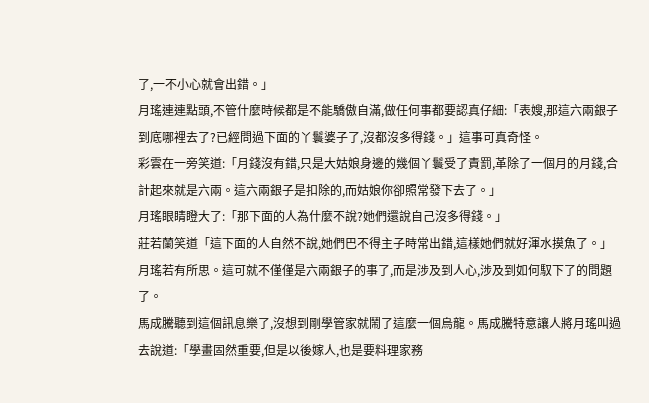了,一不小心就會出錯。」
月瑤連連點頭,不管什麼時候都是不能驕傲自滿,做任何事都要認真仔細:「表嫂,那這六兩銀子到底哪裡去了?已經問過下面的丫鬟婆子了,沒都沒多得錢。」這事可真奇怪。
彩雲在一旁笑道:「月錢沒有錯,只是大姑娘身邊的幾個丫鬟受了責罰,革除了一個月的月錢,合計起來就是六兩。這六兩銀子是扣除的,而姑娘你卻照常發下去了。」
月瑤眼睛瞪大了:「那下面的人為什麼不說?她們還說自己沒多得錢。」
莊若蘭笑道「這下面的人自然不說,她們巴不得主子時常出錯,這樣她們就好渾水摸魚了。」
月瑤若有所思。這可就不僅僅是六兩銀子的事了,而是涉及到人心,涉及到如何馭下了的問題了。
馬成騰聽到這個訊息樂了,沒想到剛學管家就鬧了這麼一個烏龍。馬成騰特意讓人將月瑤叫過去說道:「學畫固然重要,但是以後嫁人,也是要料理家務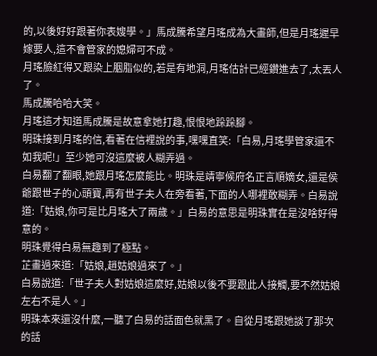的,以後好好跟著你表嫂學。」馬成騰希望月瑤成為大畫師,但是月瑤遲早嫁要人,這不會管家的媳婦可不成。
月瑤臉紅得又跟染上胭脂似的,若是有地洞,月瑤估計已經鑽進去了,太丟人了。
馬成騰哈哈大笑。
月瑤這才知道馬成騰是故意拿她打趣,恨恨地跺跺腳。
明珠接到月瑤的信,看著在信裡說的事,嘿嘿直笑:「白易,月瑤學管家還不如我呢!」至少她可沒這麼被人糊弄過。
白易翻了翻眼,她跟月瑤怎麼能比。明珠是靖寧候府名正言順嫡女,還是侯爺跟世子的心頭寶,再有世子夫人在旁看著,下面的人哪裡敢糊弄。白易說道:「姑娘,你可是比月瑤大了兩歲。」白易的意思是明珠實在是沒啥好得意的。
明珠覺得白易無趣到了極點。
芷畫過來道:「姑娘,趙姑娘過來了。」
白易說道:「世子夫人對姑娘這麼好,姑娘以後不要跟此人接觸,要不然姑娘左右不是人。」
明珠本來還沒什麼,一聽了白易的話面色就黑了。自從月瑤跟她談了那次的話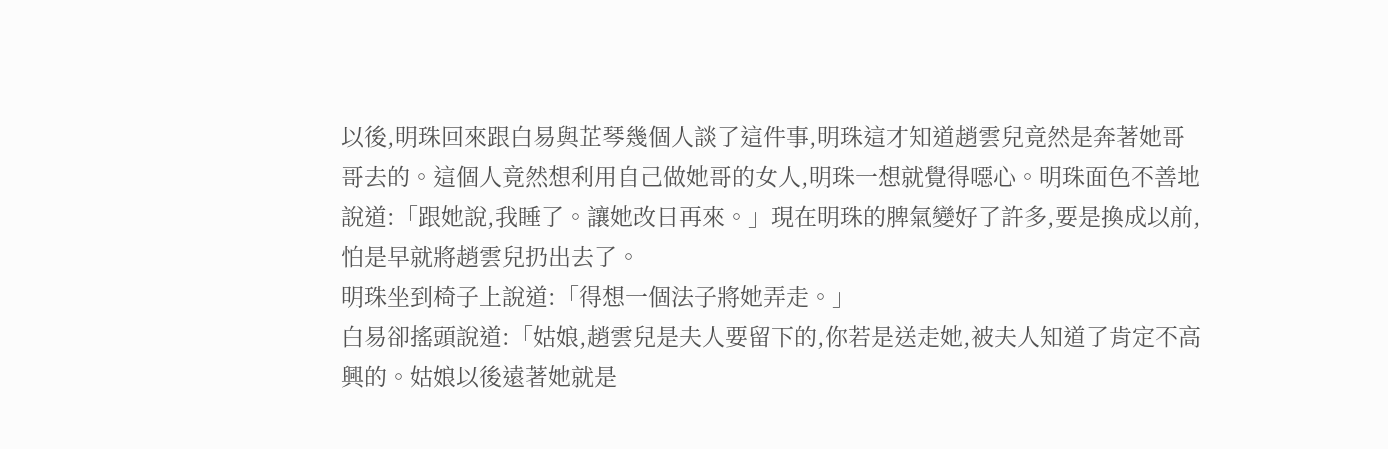以後,明珠回來跟白易與芷琴幾個人談了這件事,明珠這才知道趙雲兒竟然是奔著她哥哥去的。這個人竟然想利用自己做她哥的女人,明珠一想就覺得噁心。明珠面色不善地說道:「跟她說,我睡了。讓她改日再來。」現在明珠的脾氣變好了許多,要是換成以前,怕是早就將趙雲兒扔出去了。
明珠坐到椅子上說道:「得想一個法子將她弄走。」
白易卻搖頭說道:「姑娘,趙雲兒是夫人要留下的,你若是送走她,被夫人知道了肯定不高興的。姑娘以後遠著她就是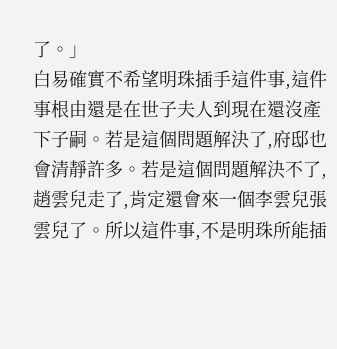了。」
白易確實不希望明珠插手這件事,這件事根由還是在世子夫人到現在還沒產下子嗣。若是這個問題解決了,府邸也會清靜許多。若是這個問題解決不了,趙雲兒走了,肯定還會來一個李雲兒張雲兒了。所以這件事,不是明珠所能插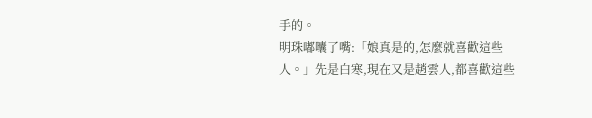手的。
明珠嘟囔了嘴:「娘真是的,怎麼就喜歡這些人。」先是白寒,現在又是趙雲人,都喜歡這些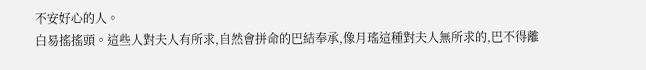不安好心的人。
白易搖搖頭。這些人對夫人有所求,自然會拼命的巴結奉承,像月瑤這種對夫人無所求的,巴不得離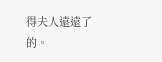得夫人遠遠了的。